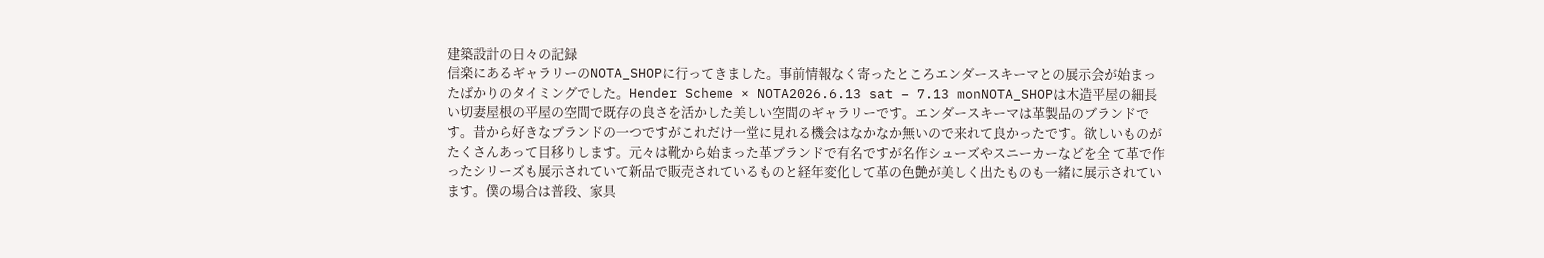建築設計の日々の記録
信楽にあるギャラリーのNOTA_SHOPに行ってきました。事前情報なく寄ったところエンダースキーマとの展示会が始まったばかりのタイミングでした。Hender Scheme × NOTA2026.6.13 sat − 7.13 monNOTA_SHOPは木造平屋の細長い切妻屋根の平屋の空間で既存の良さを活かした美しい空間のギャラリーです。エンダースキーマは革製品のブランドです。昔から好きなブランドの一つですがこれだけ一堂に見れる機会はなかなか無いので来れて良かったです。欲しいものがたくさんあって目移りします。元々は靴から始まった革ブランドで有名ですが名作シューズやスニーカーなどを全 て革で作ったシリーズも展示されていて新品で販売されているものと経年変化して革の色艶が美しく出たものも一緒に展示されています。僕の場合は普段、家具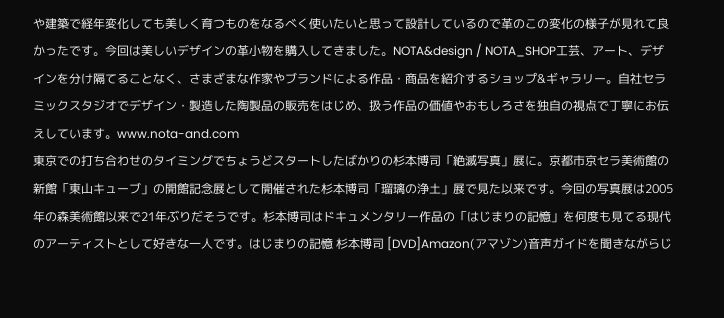や建築で経年変化しても美しく育つものをなるべく使いたいと思って設計しているので革のこの変化の様子が見れて良かったです。今回は美しいデザインの革小物を購入してきました。NOTA&design / NOTA_SHOP工芸、アート、デザインを分け隔てることなく、さまざまな作家やブランドによる作品・商品を紹介するショップ&ギャラリー。自社セラミックスタジオでデザイン・製造した陶製品の販売をはじめ、扱う作品の価値やおもしろさを独自の視点で丁寧にお伝えしています。www.nota-and.com
東京での打ち合わせのタイミングでちょうどスタートしたばかりの杉本博司「絶滅写真」展に。京都市京セラ美術館の新館「東山キューブ」の開館記念展として開催された杉本博司「瑠璃の浄土」展で見た以来です。今回の写真展は2005年の森美術館以来で21年ぶりだそうです。杉本博司はドキュメンタリー作品の「はじまりの記憶」を何度も見てる現代のアーティストとして好きな一人です。はじまりの記憶 杉本博司 [DVD]Amazon(アマゾン)音声ガイドを聞きながらじ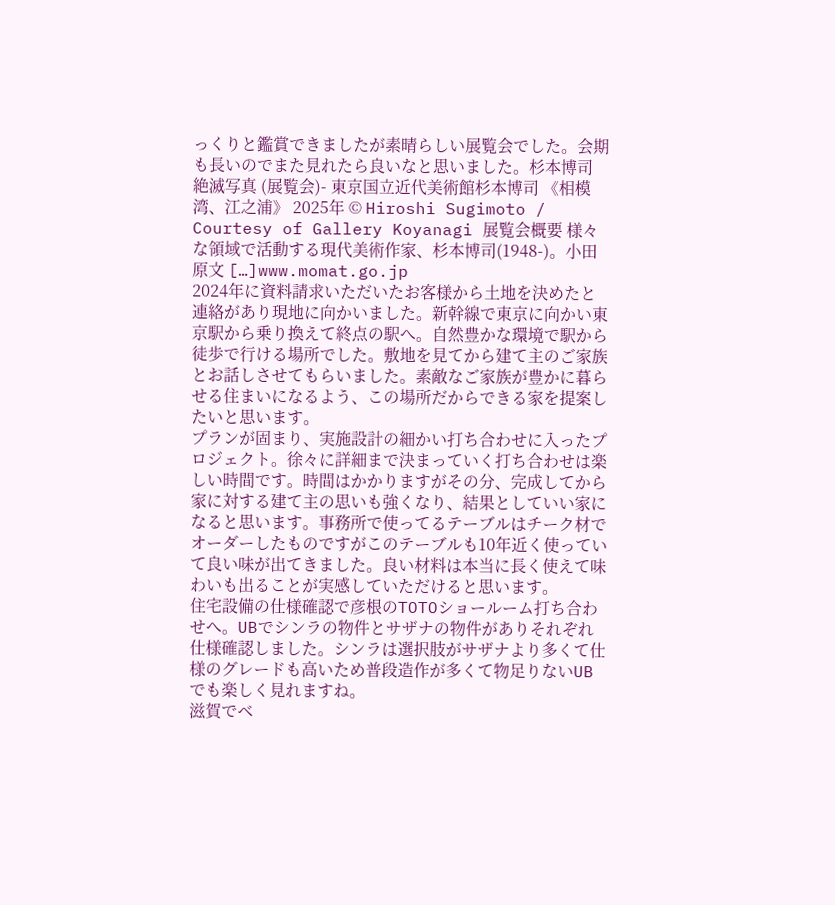っくりと鑑賞できましたが素晴らしい展覧会でした。会期も長いのでまた見れたら良いなと思いました。杉本博司 絶滅写真 (展覧会)- 東京国立近代美術館杉本博司 《相模湾、江之浦》 2025年 © Hiroshi Sugimoto / Courtesy of Gallery Koyanagi 展覧会概要 様々な領域で活動する現代美術作家、杉本博司(1948-)。小田原文 […]www.momat.go.jp
2024年に資料請求いただいたお客様から土地を決めたと連絡があり現地に向かいました。新幹線で東京に向かい東京駅から乗り換えて終点の駅へ。自然豊かな環境で駅から徒歩で行ける場所でした。敷地を見てから建て主のご家族とお話しさせてもらいました。素敵なご家族が豊かに暮らせる住まいになるよう、この場所だからできる家を提案したいと思います。
プランが固まり、実施設計の細かい打ち合わせに入ったプロジェクト。徐々に詳細まで決まっていく打ち合わせは楽しい時間です。時間はかかりますがその分、完成してから家に対する建て主の思いも強くなり、結果としていい家になると思います。事務所で使ってるテーブルはチーク材でオーダーしたものですがこのテーブルも10年近く使っていて良い味が出てきました。良い材料は本当に長く使えて味わいも出ることが実感していただけると思います。
住宅設備の仕様確認で彦根のTOTOショールーム打ち合わせへ。UBでシンラの物件とサザナの物件がありそれぞれ仕様確認しました。シンラは選択肢がサザナより多くて仕様のグレードも高いため普段造作が多くて物足りないUBでも楽しく見れますね。
滋賀でベ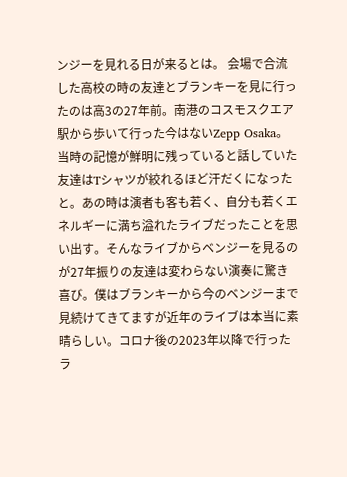ンジーを見れる日が来るとは。 会場で合流した高校の時の友達とブランキーを見に行ったのは高3の27年前。南港のコスモスクエア駅から歩いて行った今はないZepp Osaka。当時の記憶が鮮明に残っていると話していた友達はTシャツが絞れるほど汗だくになったと。あの時は演者も客も若く、自分も若くエネルギーに満ち溢れたライブだったことを思い出す。そんなライブからベンジーを見るのが27年振りの友達は変わらない演奏に驚き喜び。僕はブランキーから今のベンジーまで見続けてきてますが近年のライブは本当に素晴らしい。コロナ後の2023年以降で行ったラ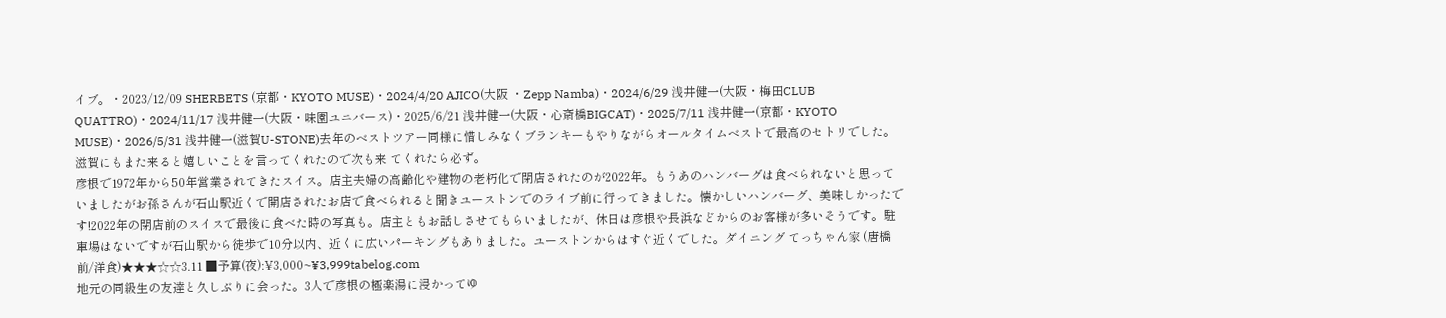イブ。・2023/12/09 SHERBETS (京都・KYOTO MUSE)・2024/4/20 AJICO(大阪 ・Zepp Namba)・2024/6/29 浅井健一(大阪・梅田CLUB QUATTRO)・2024/11/17 浅井健一(大阪・味園ユニバース)・2025/6/21 浅井健一(大阪・心斎橋BIGCAT)・2025/7/11 浅井健一(京都・KYOTO MUSE)・2026/5/31 浅井健一(滋賀U-STONE)去年のベストツアー同様に惜しみなくブランキーもやりながらオールタイムベストで最高のセトリでした。滋賀にもまた来ると嬉しいことを言ってくれたので次も来 てくれたら必ず。
彦根で1972年から50年営業されてきたスイス。店主夫婦の高齢化や建物の老朽化で閉店されたのが2022年。もうあのハンバーグは食べられないと思っていましたがお孫さんが石山駅近くで開店されたお店で食べられると聞きユーストンでのライブ前に行ってきました。懐かしいハンバーグ、美味しかったです!2022年の閉店前のスイスで最後に食べた時の写真も。店主ともお話しさせてもらいましたが、休日は彦根や長浜などからのお客様が多いそうです。駐車場はないですが石山駅から徒歩で10分以内、近くに広いパーキングもありました。ユーストンからはすぐ近くでした。ダイニング てっちゃん家 (唐橋前/洋食)★★★☆☆3.11 ■予算(夜):¥3,000~¥3,999tabelog.com
地元の同級生の友達と久しぶりに会った。3人で彦根の極楽湯に浸かってゆ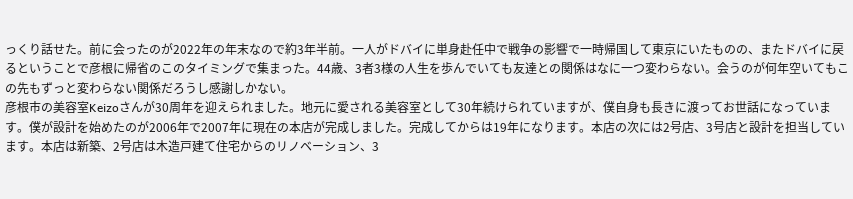っくり話せた。前に会ったのが2022年の年末なので約3年半前。一人がドバイに単身赴任中で戦争の影響で一時帰国して東京にいたものの、またドバイに戻るということで彦根に帰省のこのタイミングで集まった。44歳、3者3様の人生を歩んでいても友達との関係はなに一つ変わらない。会うのが何年空いてもこの先もずっと変わらない関係だろうし感謝しかない。
彦根市の美容室Keizoさんが30周年を迎えられました。地元に愛される美容室として30年続けられていますが、僕自身も長きに渡ってお世話になっています。僕が設計を始めたのが2006年で2007年に現在の本店が完成しました。完成してからは19年になります。本店の次には2号店、3号店と設計を担当しています。本店は新築、2号店は木造戸建て住宅からのリノベーション、3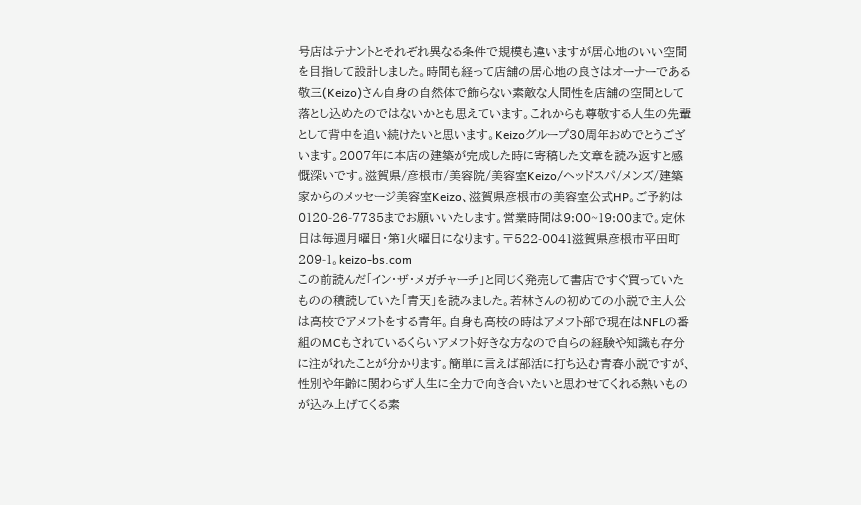号店はテナントとそれぞれ異なる条件で規模も違いますが居心地のいい空間を目指して設計しました。時間も経って店舗の居心地の良さはオーナーである敬三(Keizo)さん自身の自然体で飾らない素敵な人間性を店舗の空間として落とし込めたのではないかとも思えています。これからも尊敬する人生の先輩として背中を追い続けたいと思います。Keizoグループ30周年おめでとうございます。2007年に本店の建築が完成した時に寄稿した文章を読み返すと感慨深いです。滋賀県/彦根市/美容院/美容室Keizo/ヘッドスパ/メンズ/建築家からのメッセージ美容室Keizo、滋賀県彦根市の美容室公式HP。ご予約は0120-26-7735までお願いいたします。営業時間は9:00~19:00まで。定休日は毎週月曜日・第1火曜日になります。〒522-0041滋賀県彦根市平田町209-1。keizo-bs.com
この前読んだ「イン・ザ・メガチャーチ」と同じく発売して書店ですぐ買っていたものの積読していた「青天」を読みました。若林さんの初めての小説で主人公は高校でアメフトをする青年。自身も高校の時はアメフト部で現在はNFLの番組のMCもされているくらいアメフト好きな方なので自らの経験や知識も存分に注がれたことが分かります。簡単に言えば部活に打ち込む青春小説ですが、性別や年齢に関わらず人生に全力で向き合いたいと思わせてくれる熱いものが込み上げてくる素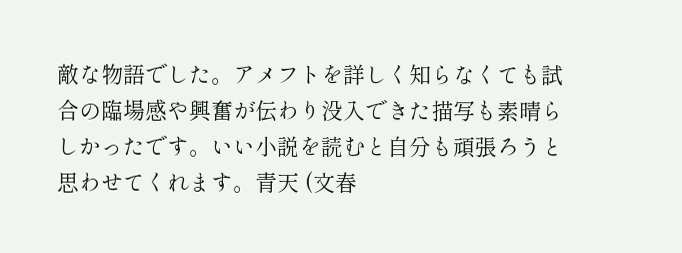敵な物語でした。アメフトを詳しく知らなくても試合の臨場感や興奮が伝わり没入できた描写も素晴らしかったです。いい小説を読むと自分も頑張ろうと思わせてくれます。青天 (文春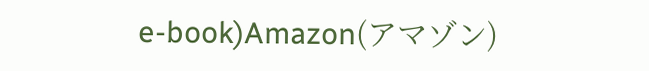e-book)Amazon(アマゾン)